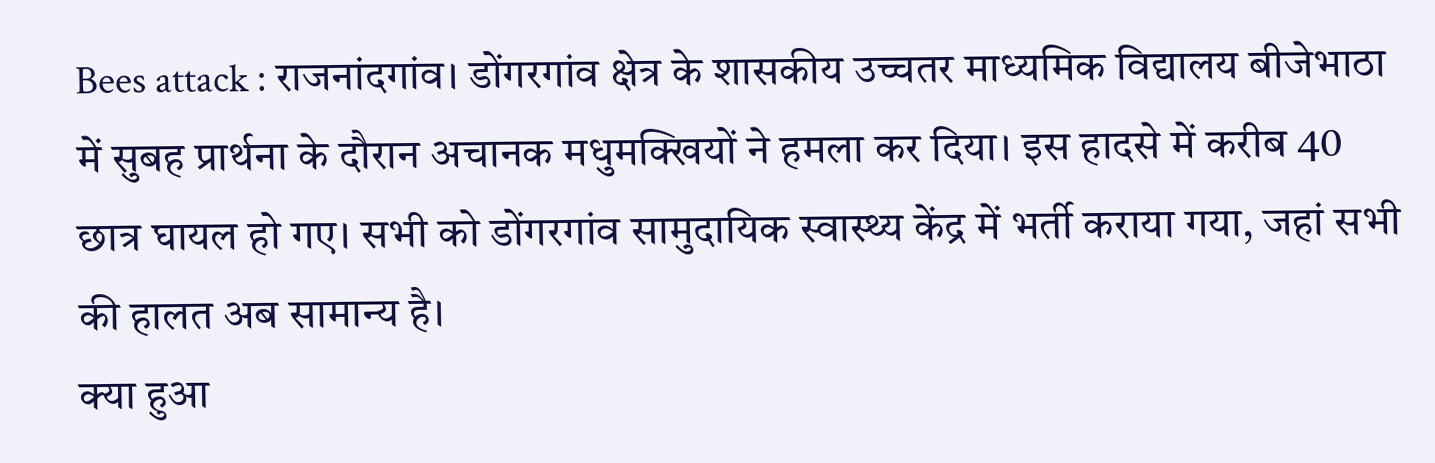Bees attack : राजनांदगांव। डोंगरगांव क्षेत्र के शासकीय उच्चतर माध्यमिक विद्यालय बीजेभाठा में सुबह प्रार्थना के दौरान अचानक मधुमक्खियों ने हमला कर दिया। इस हादसे में करीब 40 छात्र घायल हो गए। सभी को डोंगरगांव सामुदायिक स्वास्थ्य केंद्र में भर्ती कराया गया, जहां सभी की हालत अब सामान्य है।
क्या हुआ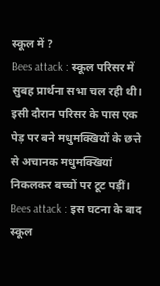स्कूल में ?
Bees attack : स्कूल परिसर में सुबह प्रार्थना सभा चल रही थी। इसी दौरान परिसर के पास एक पेड़ पर बने मधुमक्खियों के छत्ते से अचानक मधुमक्खियां निकलकर बच्चों पर टूट पड़ीं।
Bees attack : इस घटना के बाद स्कूल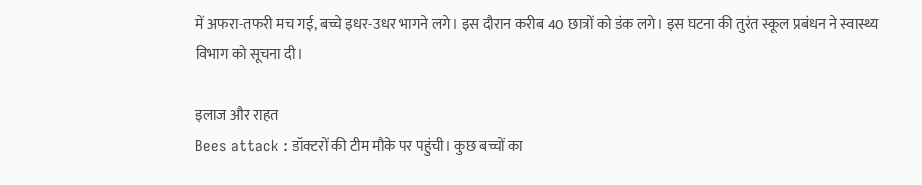में अफरा-तफरी मच गई, बच्चे इधर-उधर भागने लगे। इस दौरान करीब 40 छात्रों को डंक लगे। इस घटना की तुरंत स्कूल प्रबंधन ने स्वास्थ्य विभाग को सूचना दी।

इलाज और राहत
Bees attack : डॉक्टरों की टीम मौके पर पहुंची। कुछ बच्चों का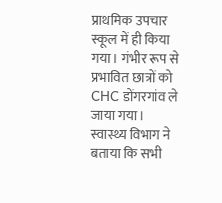प्राथमिक उपचार स्कूल में ही किया गया। गंभीर रूप से प्रभावित छात्रों को CHC डोंगरगांव ले जाया गया।
स्वास्थ्य विभाग ने बताया कि सभी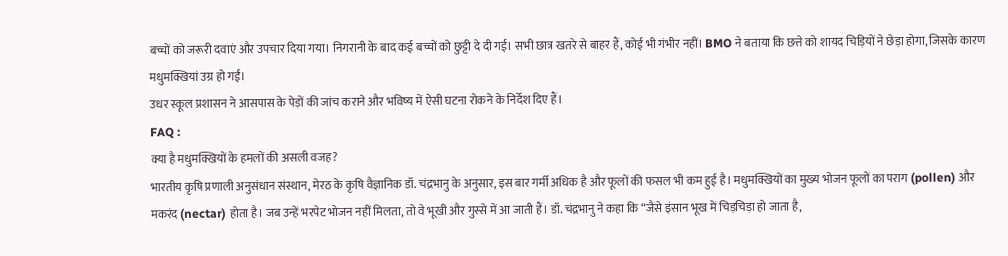बच्चों को जरूरी दवाएं और उपचार दिया गया। निगरानी के बाद कई बच्चों को छुट्टी दे दी गई। सभी छात्र खतरे से बाहर हैं, कोई भी गंभीर नहीं। BMO ने बताया कि छत्ते को शायद चिड़ियों ने छेड़ा होगा, जिसके कारण मधुमक्खियां उग्र हो गईं।
उधर स्कूल प्रशासन ने आसपास के पेड़ों की जांच कराने और भविष्य में ऐसी घटना रोकने के निर्देश दिए हैं।
FAQ :
क्या है मधुमक्खियों के हमलों की असली वजह?
भारतीय कृषि प्रणाली अनुसंधान संस्थान, मेरठ के कृषि वैज्ञानिक डॉ. चंद्रभानु के अनुसार, इस बार गर्मी अधिक है और फूलों की फसल भी कम हुई है। मधुमक्खियों का मुख्य भोजन फूलों का पराग (pollen) और मकरंद (nectar) होता है। जब उन्हें भरपेट भोजन नहीं मिलता, तो वे भूखी और गुस्से में आ जाती हैं। डॉ. चंद्रभानु ने कहा कि “जैसे इंसान भूख में चिड़चिड़ा हो जाता है,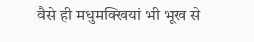वैसे ही मधुमक्खियां भी भूख से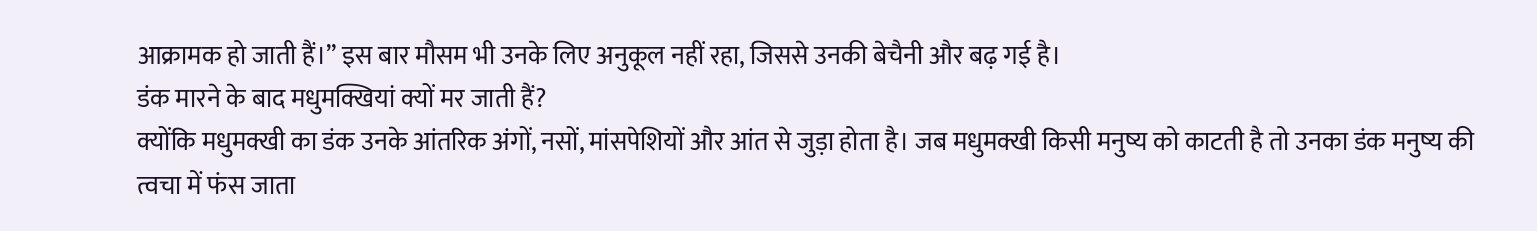आक्रामक हो जाती हैं।” इस बार मौसम भी उनके लिए अनुकूल नहीं रहा, जिससे उनकी बेचैनी और बढ़ गई है।
डंक मारने के बाद मधुमक्खियां क्यों मर जाती हैं?
क्योंकि मधुमक्खी का डंक उनके आंतरिक अंगों, नसों, मांसपेशियों और आंत से जुड़ा होता है। जब मधुमक्खी किसी मनुष्य को काटती है तो उनका डंक मनुष्य की त्वचा में फंस जाता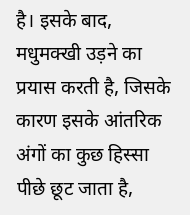है। इसके बाद, मधुमक्खी उड़ने का प्रयास करती है, जिसके कारण इसके आंतरिक अंगों का कुछ हिस्सा पीछे छूट जाता है,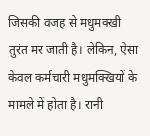जिसकी वजह से मधुमक्खी तुरंत मर जाती है। लेकिन, ऐसा केवल कर्मचारी मधुमक्खियों के मामले में होता है। रानी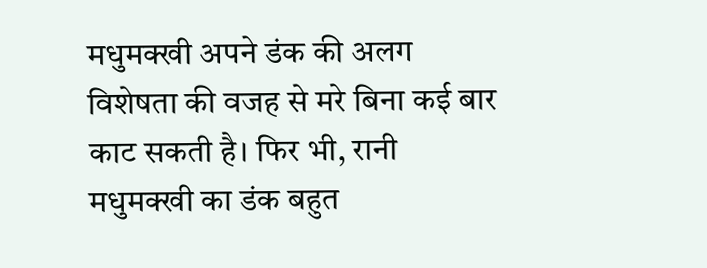मधुमक्खी अपने डंक की अलग विशेषता की वजह से मरे बिना कई बार काट सकती है। फिर भी, रानी मधुमक्खी का डंक बहुत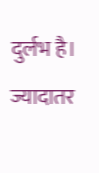दुर्लभ है। ज्यादातर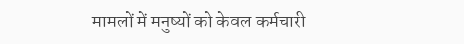मामलों में मनुष्यों को केवल कर्मचारी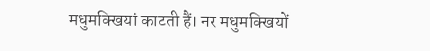मधुमक्खियां काटती हैं। नर मधुमक्खियों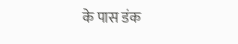के पास डंक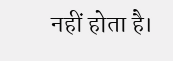नहीं होता है।